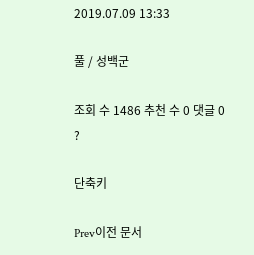2019.07.09 13:33

풀 / 성백군

조회 수 1486 추천 수 0 댓글 0
?

단축키

Prev이전 문서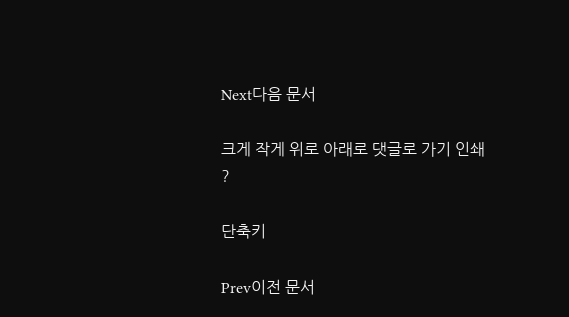Next다음 문서

크게 작게 위로 아래로 댓글로 가기 인쇄
?

단축키

Prev이전 문서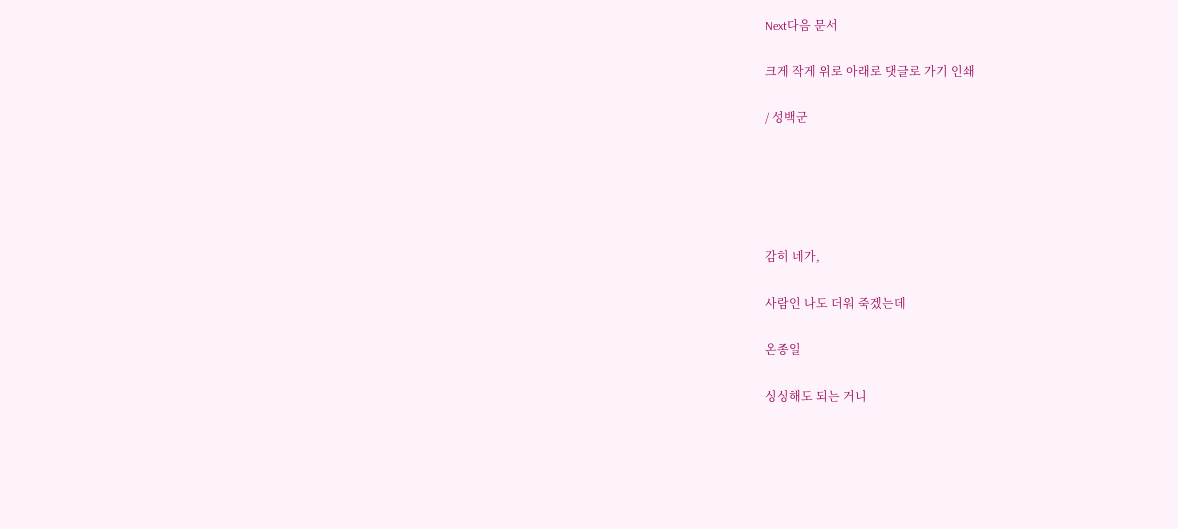Next다음 문서

크게 작게 위로 아래로 댓글로 가기 인쇄

/ 성백군





감히 네가,

사람인 나도 더워 죽겠는데

온종일

싱싱해도 되는 거니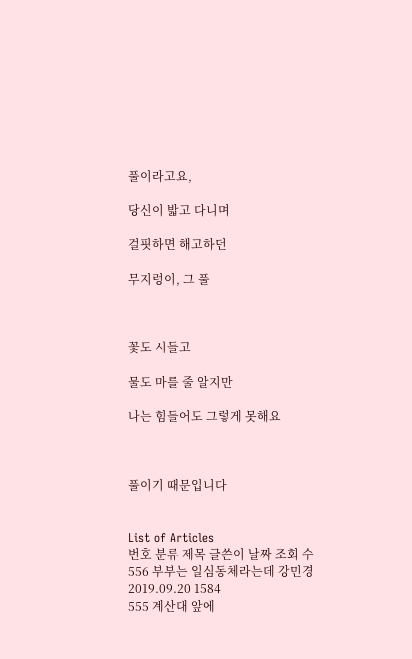풀이라고요,

당신이 밟고 다니며

걸핏하면 해고하던

무지렁이, 그 풀



꽃도 시들고

물도 마를 줄 알지만

나는 힘들어도 그렇게 못해요



풀이기 때문입니다


List of Articles
번호 분류 제목 글쓴이 날짜 조회 수
556 부부는 일심동체라는데 강민경 2019.09.20 1584
555 계산대 앞에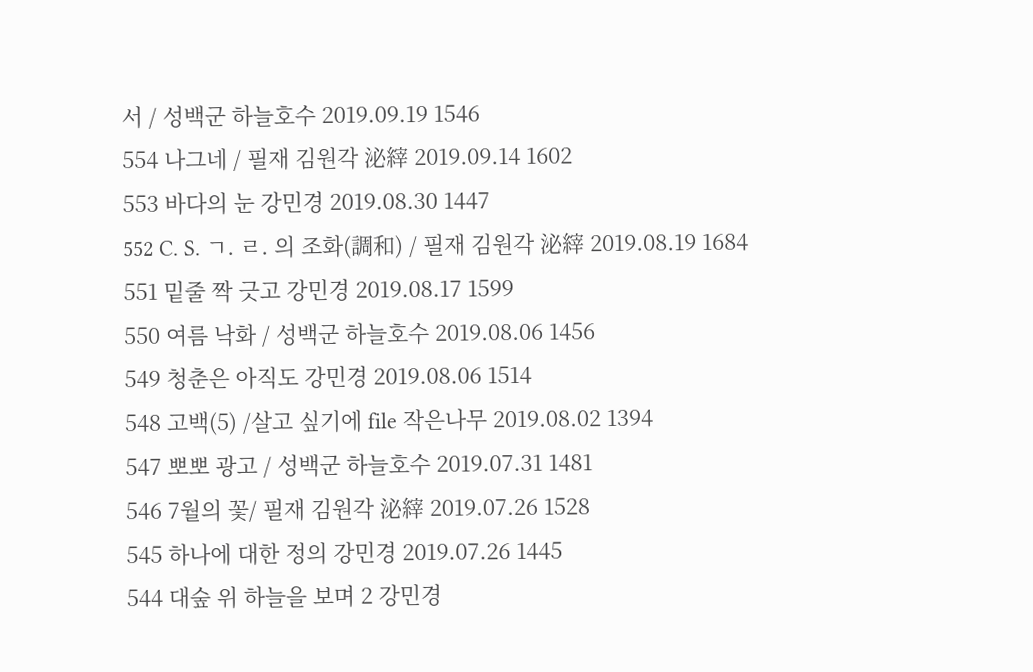서 / 성백군 하늘호수 2019.09.19 1546
554 나그네 / 필재 김원각 泌縡 2019.09.14 1602
553 바다의 눈 강민경 2019.08.30 1447
552 C. S. ㄱ. ㄹ. 의 조화(調和) / 필재 김원각 泌縡 2019.08.19 1684
551 밑줄 짝 긋고 강민경 2019.08.17 1599
550 여름 낙화 / 성백군 하늘호수 2019.08.06 1456
549 청춘은 아직도 강민경 2019.08.06 1514
548 고백(5) /살고 싶기에 file 작은나무 2019.08.02 1394
547 뽀뽀 광고 / 성백군 하늘호수 2019.07.31 1481
546 7월의 꽃/ 필재 김원각 泌縡 2019.07.26 1528
545 하나에 대한 정의 강민경 2019.07.26 1445
544 대숲 위 하늘을 보며 2 강민경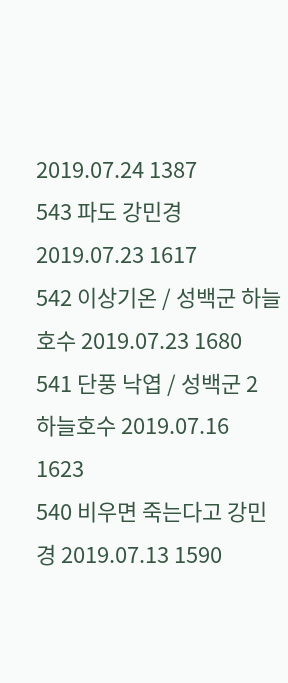2019.07.24 1387
543 파도 강민경 2019.07.23 1617
542 이상기온 / 성백군 하늘호수 2019.07.23 1680
541 단풍 낙엽 / 성백군 2 하늘호수 2019.07.16 1623
540 비우면 죽는다고 강민경 2019.07.13 1590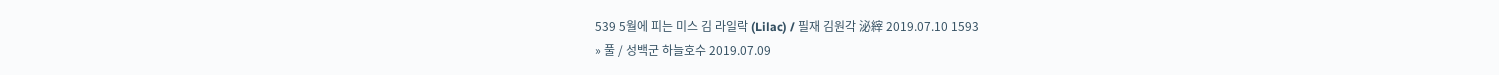539 5월에 피는 미스 김 라일락 (Lilac) / 필재 김원각 泌縡 2019.07.10 1593
» 풀 / 성백군 하늘호수 2019.07.09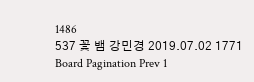1486
537 꽃 뱀 강민경 2019.07.02 1771
Board Pagination Prev 1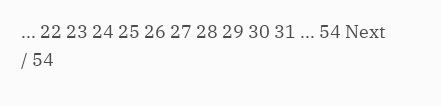... 22 23 24 25 26 27 28 29 30 31 ... 54 Next
/ 54